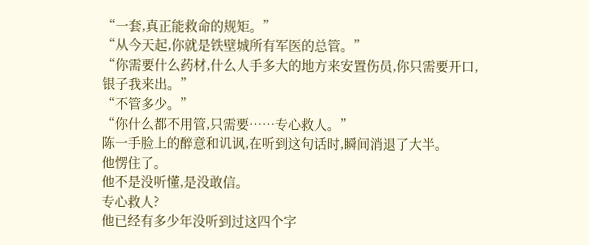“一套,真正能救命的规矩。”
“从今天起,你就是铁壁城所有军医的总管。”
“你需要什么药材,什么人手多大的地方来安置伤员,你只需要开口,银子我来出。”
“不管多少。”
“你什么都不用管,只需要……专心救人。”
陈一手脸上的醉意和讥讽,在听到这句话时,瞬间消退了大半。
他愣住了。
他不是没听懂,是没敢信。
专心救人?
他已经有多少年没听到过这四个字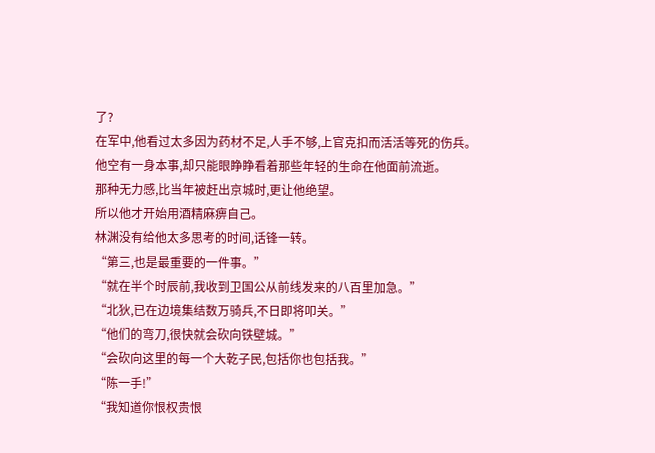了?
在军中,他看过太多因为药材不足,人手不够,上官克扣而活活等死的伤兵。
他空有一身本事,却只能眼睁睁看着那些年轻的生命在他面前流逝。
那种无力感,比当年被赶出京城时,更让他绝望。
所以他才开始用酒精麻痹自己。
林渊没有给他太多思考的时间,话锋一转。
“第三,也是最重要的一件事。”
“就在半个时辰前,我收到卫国公从前线发来的八百里加急。”
“北狄,已在边境集结数万骑兵,不日即将叩关。”
“他们的弯刀,很快就会砍向铁壁城。”
“会砍向这里的每一个大乾子民,包括你也包括我。”
“陈一手!”
“我知道你恨权贵恨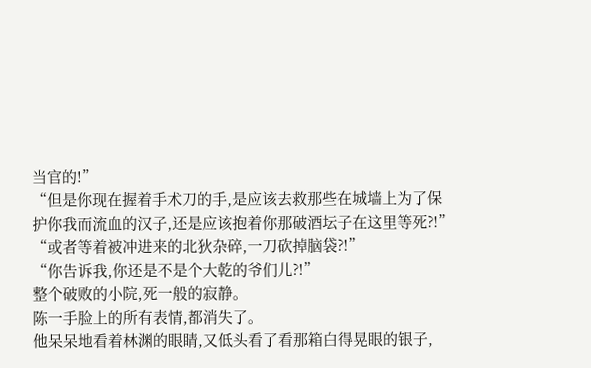当官的!”
“但是你现在握着手术刀的手,是应该去救那些在城墙上为了保护你我而流血的汉子,还是应该抱着你那破酒坛子在这里等死?!”
“或者等着被冲进来的北狄杂碎,一刀砍掉脑袋?!”
“你告诉我,你还是不是个大乾的爷们儿?!”
整个破败的小院,死一般的寂静。
陈一手脸上的所有表情,都消失了。
他呆呆地看着林渊的眼睛,又低头看了看那箱白得晃眼的银子,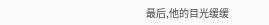最后,他的目光缓缓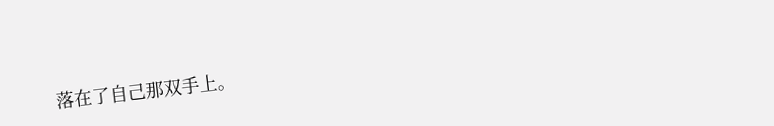落在了自己那双手上。